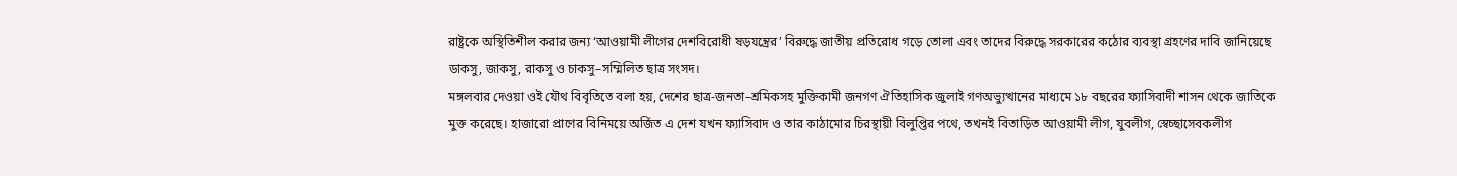রাষ্ট্রকে অস্থিতিশীল করার জন্য ‘আওয়ামী লীগের দেশবিরোধী ষড়যন্ত্রের’ বিরুদ্ধে জাতীয় প্রতিরোধ গড়ে তোলা এবং তাদের বিরুদ্ধে সরকারের কঠোর ব্যবস্থা গ্রহণের দাবি জানিয়েছে ডাকসু, জাকসু, রাকসু ও চাকসু–সম্মিলিত ছাত্র সংসদ।
মঙ্গলবার দেওয়া ওই যৌথ বিবৃতিতে বলা হয়, দেশের ছাত্র-জনতা–শ্রমিকসহ মুক্তিকামী জনগণ ঐতিহাসিক জুলাই গণঅভ্যুত্থানের মাধ্যমে ১৮ বছরের ফ্যাসিবাদী শাসন থেকে জাতিকে মুক্ত করেছে। হাজারো প্রাণের বিনিময়ে অর্জিত এ দেশ যখন ফ্যাসিবাদ ও তার কাঠামোর চিরস্থায়ী বিলুপ্তির পথে, তখনই বিতাড়িত আওয়ামী লীগ, যুবলীগ, স্বেচ্ছাসেবকলীগ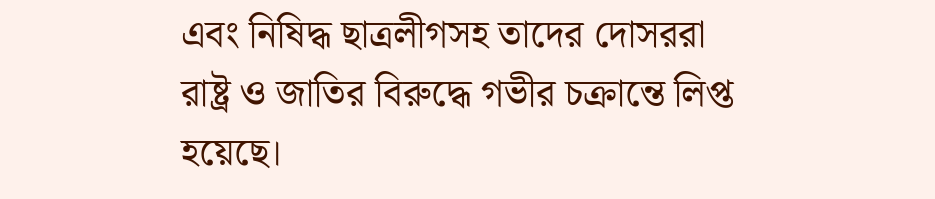এবং নিষিদ্ধ ছাত্রলীগসহ তাদের দোসররা রাষ্ট্র ও জাতির বিরুদ্ধে গভীর চক্রান্তে লিপ্ত হয়েছে।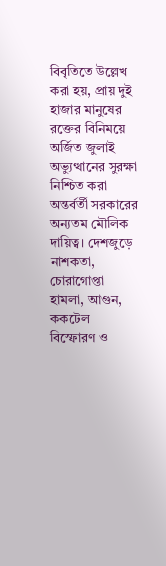বিবৃতিতে উল্লেখ করা হয়, প্রায় দুই হাজার মানুষের রক্তের বিনিময়ে অর্জিত জুলাই অভ্যুত্থানের সুরক্ষা নিশ্চিত করা অন্তর্বর্তী সরকারের অন্যতম মৌলিক দায়িত্ব। দেশজুড়ে নাশকতা, চোরাগোপ্তা হামলা, আগুন, ককটেল বিস্ফোরণ ও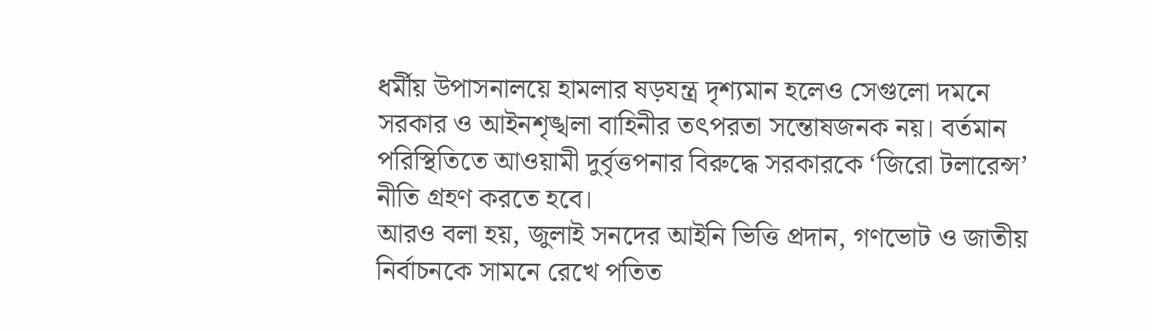ধর্মীয় উপাসনালয়ে হামলার ষড়যন্ত্র দৃশ্যমান হলেও সেগুলো দমনে সরকার ও আইনশৃঙ্খলা বাহিনীর তৎপরতা সন্তোষজনক নয়। বর্তমান পরিস্থিতিতে আওয়ামী দুর্বৃত্তপনার বিরুদ্ধে সরকারকে ‘জিরো টলারেন্স’ নীতি গ্রহণ করতে হবে।
আরও বলা হয়, জুলাই সনদের আইনি ভিত্তি প্রদান, গণভোট ও জাতীয় নির্বাচনকে সামনে রেখে পতিত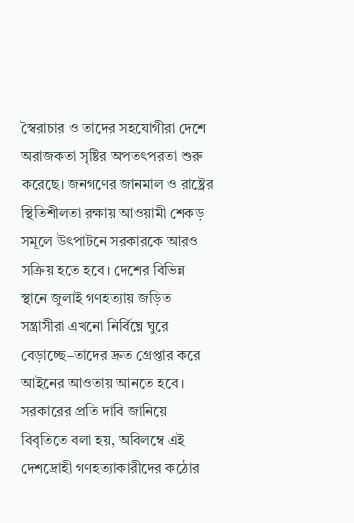স্বৈরাচার ও তাদের সহযোগীরা দেশে অরাজকতা সৃষ্টির অপতৎপরতা শুরু করেছে। জনগণের জানমাল ও রাষ্ট্রের স্থিতিশীলতা রক্ষায় আওয়ামী শেকড় সমূলে উৎপাটনে সরকারকে আরও সক্রিয় হতে হবে। দেশের বিভিন্ন স্থানে জুলাই গণহত্যায় জড়িত সন্ত্রাসীরা এখনো নির্বিঘ্নে ঘুরে বেড়াচ্ছে–তাদের দ্রুত গ্রেপ্তার করে আইনের আওতায় আনতে হবে।
সরকারের প্রতি দাবি জানিয়ে বিবৃতিতে বলা হয়, অবিলম্বে এই দেশদ্রোহী গণহত্যাকারীদের কঠোর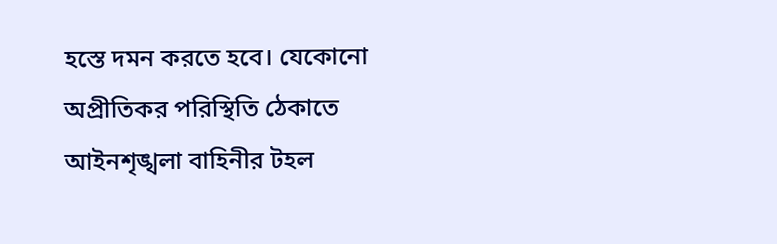হস্তে দমন করতে হবে। যেকোনো অপ্রীতিকর পরিস্থিতি ঠেকাতে আইনশৃঙ্খলা বাহিনীর টহল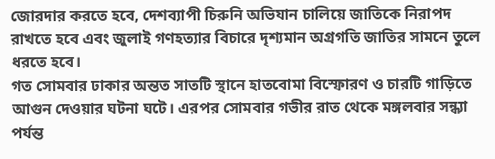জোরদার করতে হবে, দেশব্যাপী চিরুনি অভিযান চালিয়ে জাতিকে নিরাপদ রাখতে হবে এবং জুলাই গণহত্যার বিচারে দৃশ্যমান অগ্রগতি জাতির সামনে তুলে ধরতে হবে।
গত সোমবার ঢাকার অন্তত সাতটি স্থানে হাতবোমা বিস্ফোরণ ও চারটি গাড়িতে আগুন দেওয়ার ঘটনা ঘটে। এরপর সোমবার গভীর রাত থেকে মঙ্গলবার সন্ধ্যা পর্যন্ত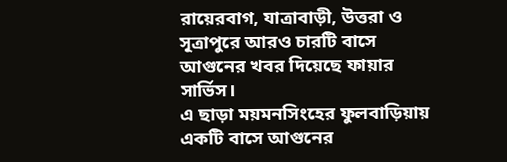রায়েরবাগ, যাত্রাবাড়ী, উত্তরা ও সূত্রাপুরে আরও চারটি বাসে আগুনের খবর দিয়েছে ফায়ার সার্ভিস।
এ ছাড়া ময়মনসিংহের ফুলবাড়িয়ায় একটি বাসে আগুনের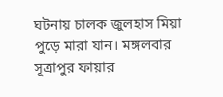ঘটনায় চালক জুলহাস মিয়া পুড়ে মারা যান। মঙ্গলবার সূত্রাপুর ফায়ার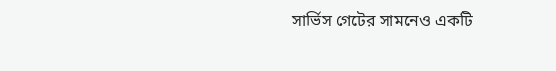সার্ভিস গেটের সামনেও একটি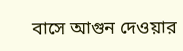বাসে আগুন দেওয়ার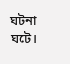ঘটনা ঘটে।